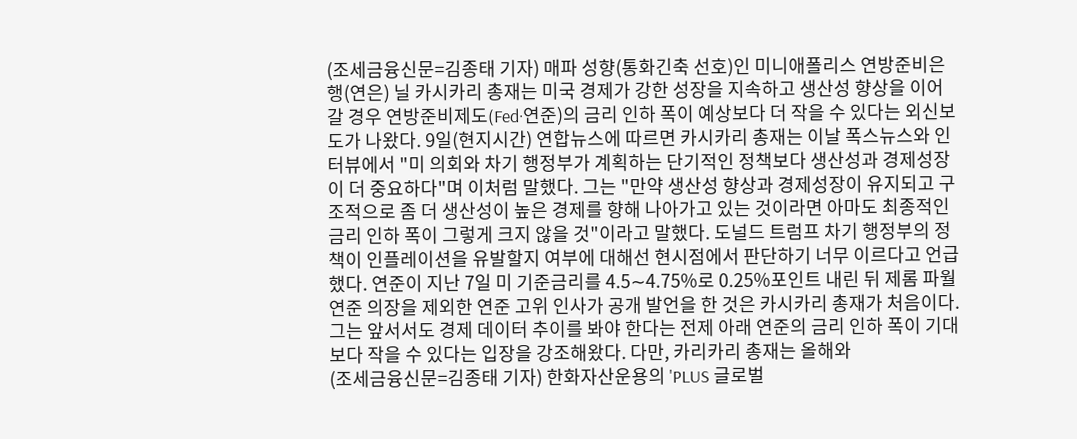(조세금융신문=김종태 기자) 매파 성향(통화긴축 선호)인 미니애폴리스 연방준비은행(연은) 닐 카시카리 총재는 미국 경제가 강한 성장을 지속하고 생산성 향상을 이어갈 경우 연방준비제도(Fed·연준)의 금리 인하 폭이 예상보다 더 작을 수 있다는 외신보도가 나왔다. 9일(현지시간) 연합뉴스에 따르면 카시카리 총재는 이날 폭스뉴스와 인터뷰에서 "미 의회와 차기 행정부가 계획하는 단기적인 정책보다 생산성과 경제성장이 더 중요하다"며 이처럼 말했다. 그는 "만약 생산성 향상과 경제성장이 유지되고 구조적으로 좀 더 생산성이 높은 경제를 향해 나아가고 있는 것이라면 아마도 최종적인 금리 인하 폭이 그렇게 크지 않을 것"이라고 말했다. 도널드 트럼프 차기 행정부의 정책이 인플레이션을 유발할지 여부에 대해선 현시점에서 판단하기 너무 이르다고 언급했다. 연준이 지난 7일 미 기준금리를 4.5∼4.75%로 0.25%포인트 내린 뒤 제롬 파월 연준 의장을 제외한 연준 고위 인사가 공개 발언을 한 것은 카시카리 총재가 처음이다. 그는 앞서서도 경제 데이터 추이를 봐야 한다는 전제 아래 연준의 금리 인하 폭이 기대보다 작을 수 있다는 입장을 강조해왔다. 다만, 카리카리 총재는 올해와
(조세금융신문=김종태 기자) 한화자산운용의 'PLUS 글로벌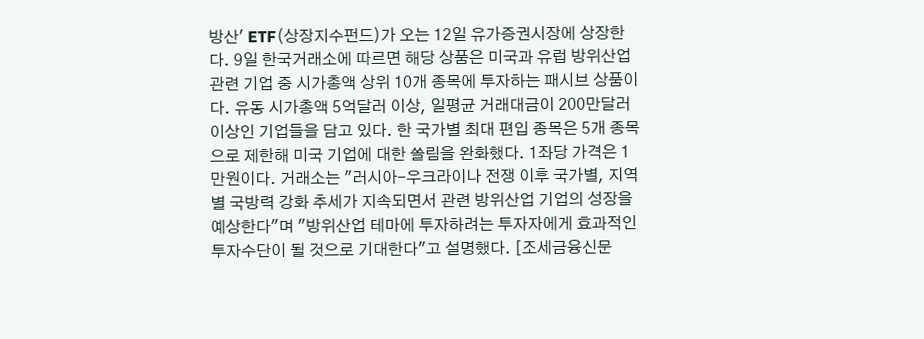방산' ETF(상장지수펀드)가 오는 12일 유가증권시장에 상장한다. 9일 한국거래소에 따르면 해당 상품은 미국과 유럽 방위산업 관련 기업 중 시가총액 상위 10개 종목에 투자하는 패시브 상품이다. 유동 시가총액 5억달러 이상, 일평균 거래대금이 200만달러 이상인 기업들을 담고 있다. 한 국가별 최대 편입 종목은 5개 종목으로 제한해 미국 기업에 대한 쏠림을 완화했다. 1좌당 가격은 1만원이다. 거래소는 "러시아-우크라이나 전쟁 이후 국가별, 지역별 국방력 강화 추세가 지속되면서 관련 방위산업 기업의 성장을 예상한다"며 "방위산업 테마에 투자하려는 투자자에게 효과적인 투자수단이 될 것으로 기대한다"고 설명했다. [조세금융신문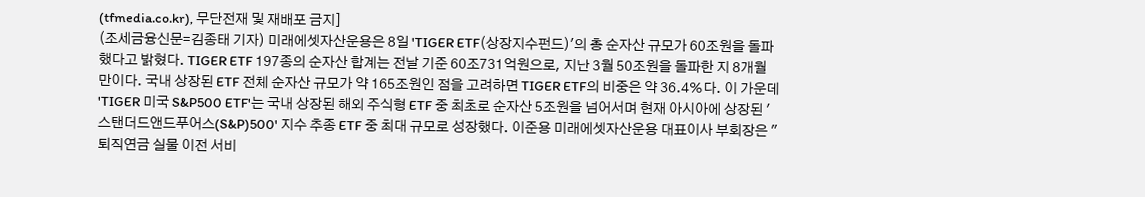(tfmedia.co.kr), 무단전재 및 재배포 금지]
(조세금융신문=김종태 기자) 미래에셋자산운용은 8일 'TIGER ETF(상장지수펀드)'의 총 순자산 규모가 60조원을 돌파했다고 밝혔다. TIGER ETF 197종의 순자산 합계는 전날 기준 60조731억원으로, 지난 3월 50조원을 돌파한 지 8개월 만이다. 국내 상장된 ETF 전체 순자산 규모가 약 165조원인 점을 고려하면 TIGER ETF의 비중은 약 36.4%다. 이 가운데 'TIGER 미국 S&P500 ETF'는 국내 상장된 해외 주식형 ETF 중 최초로 순자산 5조원을 넘어서며 현재 아시아에 상장된 '스탠더드앤드푸어스(S&P)500' 지수 추종 ETF 중 최대 규모로 성장했다. 이준용 미래에셋자산운용 대표이사 부회장은 "퇴직연금 실물 이전 서비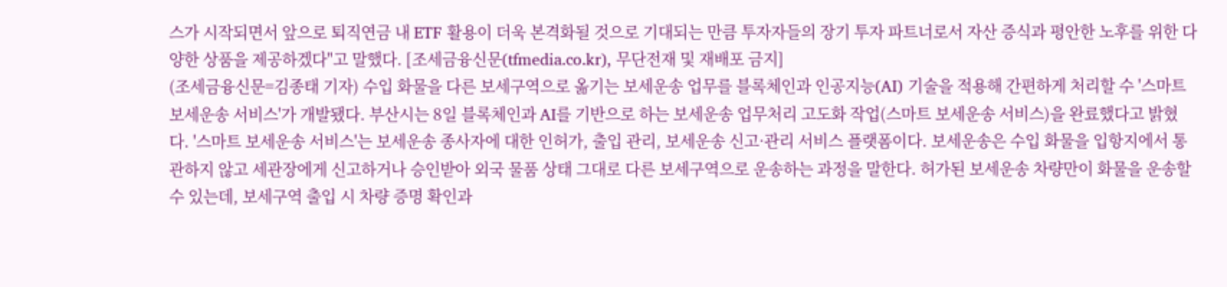스가 시작되면서 앞으로 퇴직연금 내 ETF 활용이 더욱 본격화될 것으로 기대되는 만큼 투자자들의 장기 투자 파트너로서 자산 증식과 평안한 노후를 위한 다양한 상품을 제공하겠다"고 말했다. [조세금융신문(tfmedia.co.kr), 무단전재 및 재배포 금지]
(조세금융신문=김종태 기자) 수입 화물을 다른 보세구역으로 옮기는 보세운송 업무를 블록체인과 인공지능(AI) 기술을 적용해 간편하게 처리할 수 '스마트 보세운송 서비스'가 개발됐다. 부산시는 8일 블록체인과 AI를 기반으로 하는 보세운송 업무처리 고도화 작업(스마트 보세운송 서비스)을 완료했다고 밝혔다. '스마트 보세운송 서비스'는 보세운송 종사자에 대한 인허가, 출입 관리, 보세운송 신고·관리 서비스 플랫폼이다. 보세운송은 수입 화물을 입항지에서 통관하지 않고 세관장에게 신고하거나 승인받아 외국 물품 상태 그대로 다른 보세구역으로 운송하는 과정을 말한다. 허가된 보세운송 차량만이 화물을 운송할 수 있는데, 보세구역 출입 시 차량 증명 확인과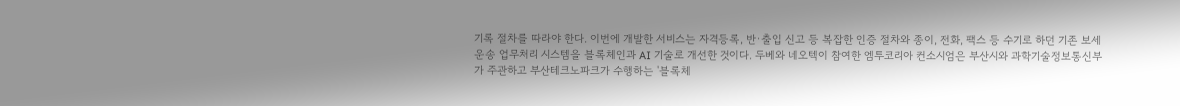기록 절차를 따라야 한다. 이번에 개발한 서비스는 자격등록, 반·출입 신고 등 복잡한 인증 절차와 종이, 전화, 팩스 등 수기로 하던 기존 보세운송 업무처리 시스템을 블록체인과 AI 기술로 개선한 것이다. 두베와 네오텍이 참여한 엠투코리아 컨소시엄은 부산시와 과학기술정보통신부가 주관하고 부산테크노파크가 수행하는 '블록체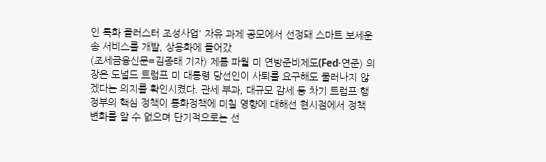인 특화 클러스터 조성사업' 자유 과제 공모에서 선정돼 스마트 보세운송 서비스를 개발, 상용화에 들어갔
(조세금융신문=김종태 기자) 제롬 파월 미 연방준비제도(Fed·연준) 의장은 도널드 트럼프 미 대통령 당선인이 사퇴를 요구해도 물러나지 않겠다는 의지를 확인시켰다. 관세 부과, 대규모 감세 등 차기 트럼프 행정부의 핵심 정책이 통화정책에 미칠 영향에 대해선 현시점에서 정책 변화를 알 수 없으며 단기적으로는 선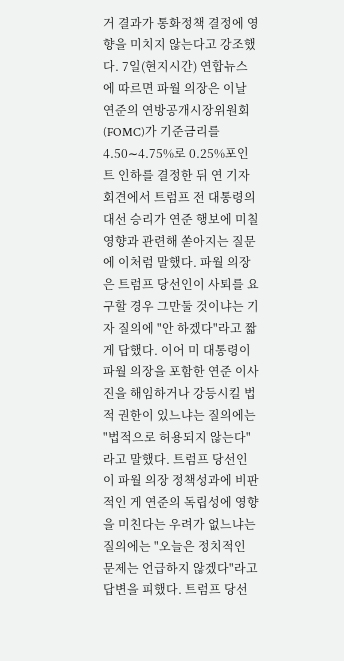거 결과가 통화정책 결정에 영향을 미치지 않는다고 강조했다. 7일(현지시간) 연합뉴스에 따르면 파월 의장은 이날 연준의 연방공개시장위원회(FOMC)가 기준금리를 4.50∼4.75%로 0.25%포인트 인하를 결정한 뒤 연 기자회견에서 트럼프 전 대통령의 대선 승리가 연준 행보에 미칠 영향과 관련해 쏟아지는 질문에 이처럼 말했다. 파월 의장은 트럼프 당선인이 사퇴를 요구할 경우 그만둘 것이냐는 기자 질의에 "안 하겠다"라고 짧게 답했다. 이어 미 대통령이 파월 의장을 포함한 연준 이사진을 해임하거나 강등시킬 법적 권한이 있느냐는 질의에는 "법적으로 허용되지 않는다"라고 말했다. 트럼프 당선인이 파월 의장 정책성과에 비판적인 게 연준의 독립성에 영향을 미친다는 우려가 없느냐는 질의에는 "오늘은 정치적인 문제는 언급하지 않겠다"라고 답변을 피했다. 트럼프 당선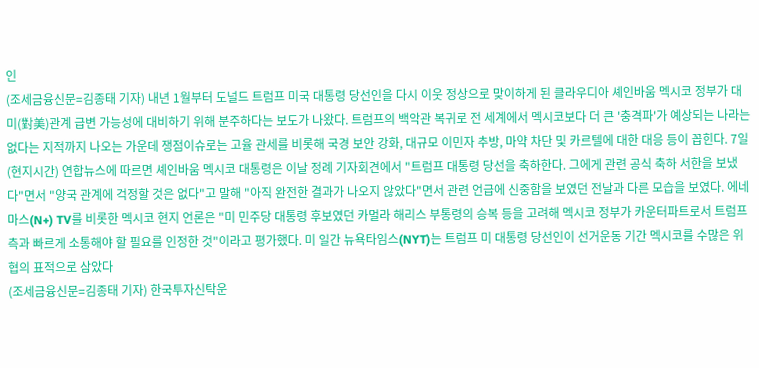인
(조세금융신문=김종태 기자) 내년 1월부터 도널드 트럼프 미국 대통령 당선인을 다시 이웃 정상으로 맞이하게 된 클라우디아 셰인바움 멕시코 정부가 대미(對美)관계 급변 가능성에 대비하기 위해 분주하다는 보도가 나왔다. 트럼프의 백악관 복귀로 전 세계에서 멕시코보다 더 큰 '충격파'가 예상되는 나라는 없다는 지적까지 나오는 가운데 쟁점이슈로는 고율 관세를 비롯해 국경 보안 강화, 대규모 이민자 추방, 마약 차단 및 카르텔에 대한 대응 등이 꼽힌다. 7일(현지시간) 연합뉴스에 따르면 셰인바움 멕시코 대통령은 이날 정례 기자회견에서 "트럼프 대통령 당선을 축하한다. 그에게 관련 공식 축하 서한을 보냈다"면서 "양국 관계에 걱정할 것은 없다"고 말해 "아직 완전한 결과가 나오지 않았다"면서 관련 언급에 신중함을 보였던 전날과 다른 모습을 보였다. 에네마스(N+) TV를 비롯한 멕시코 현지 언론은 "미 민주당 대통령 후보였던 카멀라 해리스 부통령의 승복 등을 고려해 멕시코 정부가 카운터파트로서 트럼프 측과 빠르게 소통해야 할 필요를 인정한 것"이라고 평가했다. 미 일간 뉴욕타임스(NYT)는 트럼프 미 대통령 당선인이 선거운동 기간 멕시코를 수많은 위협의 표적으로 삼았다
(조세금융신문=김종태 기자) 한국투자신탁운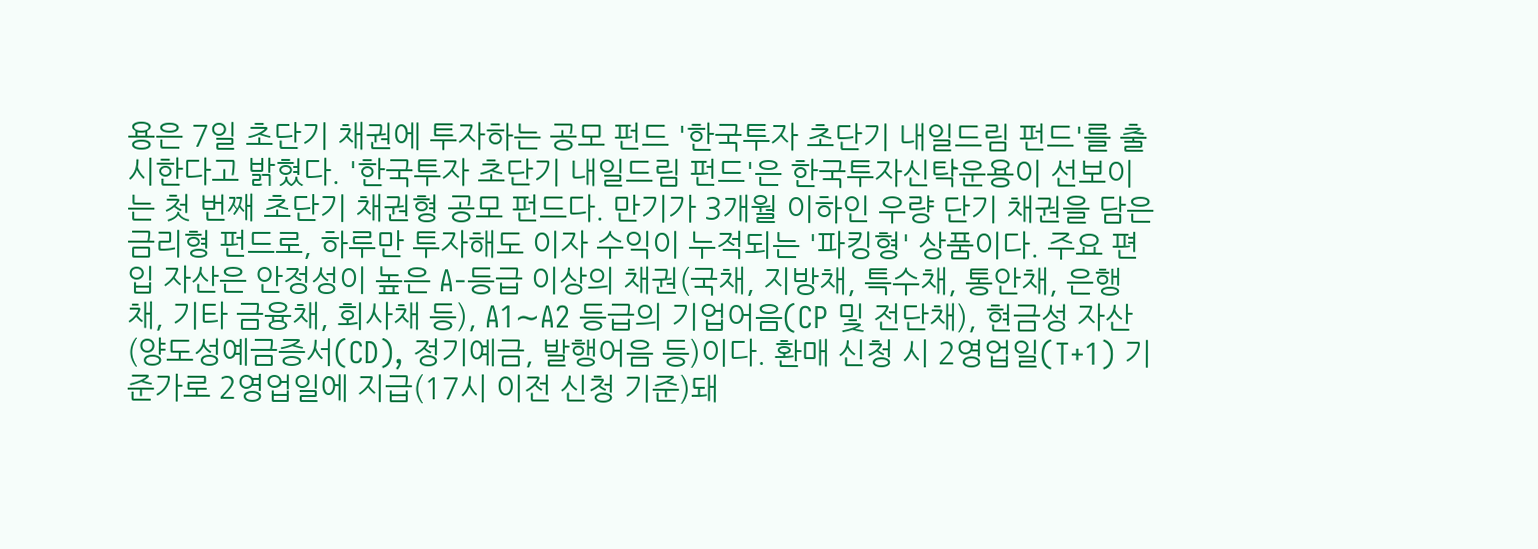용은 7일 초단기 채권에 투자하는 공모 펀드 '한국투자 초단기 내일드림 펀드'를 출시한다고 밝혔다. '한국투자 초단기 내일드림 펀드'은 한국투자신탁운용이 선보이는 첫 번째 초단기 채권형 공모 펀드다. 만기가 3개월 이하인 우량 단기 채권을 담은 금리형 펀드로, 하루만 투자해도 이자 수익이 누적되는 '파킹형' 상품이다. 주요 편입 자산은 안정성이 높은 A-등급 이상의 채권(국채, 지방채, 특수채, 통안채, 은행채, 기타 금융채, 회사채 등), A1∼A2 등급의 기업어음(CP 및 전단채), 현금성 자산(양도성예금증서(CD), 정기예금, 발행어음 등)이다. 환매 신청 시 2영업일(T+1) 기준가로 2영업일에 지급(17시 이전 신청 기준)돼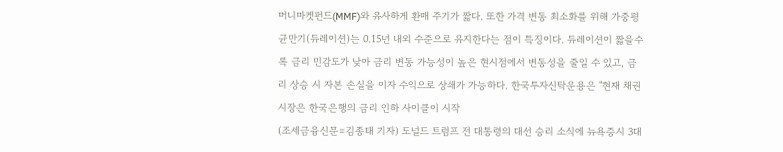머니마켓펀드(MMF)와 유사하게 환매 주기가 짧다. 또한 가격 변동 최소화를 위해 가중평균만기(듀레이션)는 0.15년 내외 수준으로 유지한다는 점이 특징이다. 듀레이션이 짧을수록 금리 민감도가 낮아 금리 변동 가능성이 높은 현시점에서 변동성을 줄일 수 있고, 금리 상승 시 자본 손실을 이자 수익으로 상쇄가 가능하다. 한국투자신탁운용은 "현재 채권 시장은 한국은행의 금리 인하 사이클이 시작
(조세금융신문=김종태 기자) 도널드 트럼프 전 대통령의 대선 승리 소식에 뉴욕증시 3대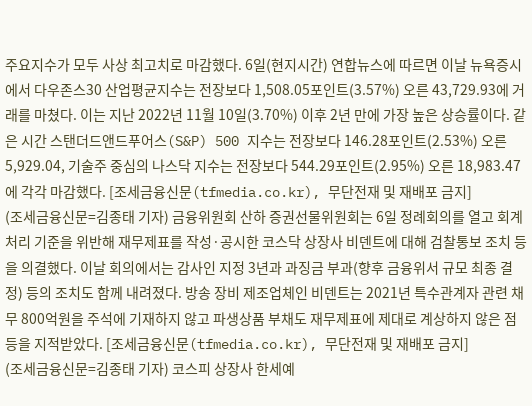주요지수가 모두 사상 최고치로 마감했다. 6일(현지시간) 연합뉴스에 따르면 이날 뉴욕증시에서 다우존스30 산업평균지수는 전장보다 1,508.05포인트(3.57%) 오른 43,729.93에 거래를 마쳤다. 이는 지난 2022년 11월 10일(3.70%) 이후 2년 만에 가장 높은 상승률이다. 같은 시간 스탠더드앤드푸어스(S&P) 500 지수는 전장보다 146.28포인트(2.53%) 오른 5,929.04, 기술주 중심의 나스닥 지수는 전장보다 544.29포인트(2.95%) 오른 18,983.47에 각각 마감했다. [조세금융신문(tfmedia.co.kr), 무단전재 및 재배포 금지]
(조세금융신문=김종태 기자) 금융위원회 산하 증권선물위원회는 6일 정례회의를 열고 회계처리 기준을 위반해 재무제표를 작성·공시한 코스닥 상장사 비덴트에 대해 검찰통보 조치 등을 의결했다. 이날 회의에서는 감사인 지정 3년과 과징금 부과(향후 금융위서 규모 최종 결정) 등의 조치도 함께 내려졌다. 방송 장비 제조업체인 비덴트는 2021년 특수관계자 관련 채무 800억원을 주석에 기재하지 않고 파생상품 부채도 재무제표에 제대로 계상하지 않은 점 등을 지적받았다. [조세금융신문(tfmedia.co.kr), 무단전재 및 재배포 금지]
(조세금융신문=김종태 기자) 코스피 상장사 한세예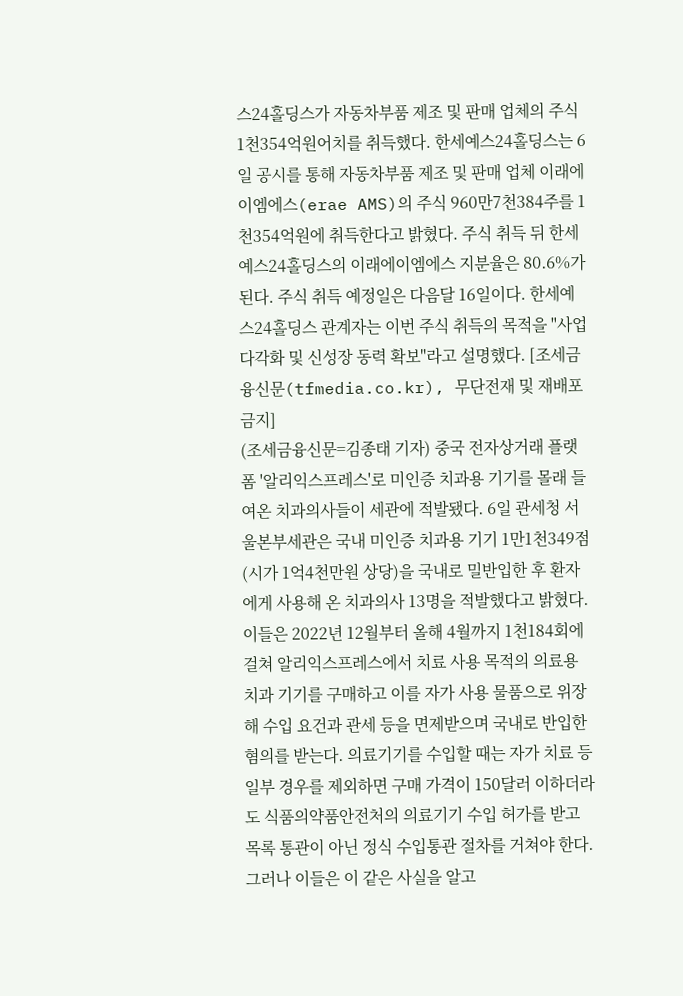스24홀딩스가 자동차부품 제조 및 판매 업체의 주식 1천354억원어치를 취득했다. 한세예스24홀딩스는 6일 공시를 통해 자동차부품 제조 및 판매 업체 이래에이엠에스(erae AMS)의 주식 960만7천384주를 1천354억원에 취득한다고 밝혔다. 주식 취득 뒤 한세예스24홀딩스의 이래에이엠에스 지분율은 80.6%가 된다. 주식 취득 예정일은 다음달 16일이다. 한세예스24홀딩스 관계자는 이번 주식 취득의 목적을 "사업 다각화 및 신성장 동력 확보"라고 설명했다. [조세금융신문(tfmedia.co.kr), 무단전재 및 재배포 금지]
(조세금융신문=김종태 기자) 중국 전자상거래 플랫폼 '알리익스프레스'로 미인증 치과용 기기를 몰래 들여온 치과의사들이 세관에 적발됐다. 6일 관세청 서울본부세관은 국내 미인증 치과용 기기 1만1천349점(시가 1억4천만원 상당)을 국내로 밀반입한 후 환자에게 사용해 온 치과의사 13명을 적발했다고 밝혔다. 이들은 2022년 12월부터 올해 4월까지 1천184회에 걸쳐 알리익스프레스에서 치료 사용 목적의 의료용 치과 기기를 구매하고 이를 자가 사용 물품으로 위장해 수입 요건과 관세 등을 면제받으며 국내로 반입한 혐의를 받는다. 의료기기를 수입할 때는 자가 치료 등 일부 경우를 제외하면 구매 가격이 150달러 이하더라도 식품의약품안전처의 의료기기 수입 허가를 받고 목록 통관이 아닌 정식 수입통관 절차를 거쳐야 한다. 그러나 이들은 이 같은 사실을 알고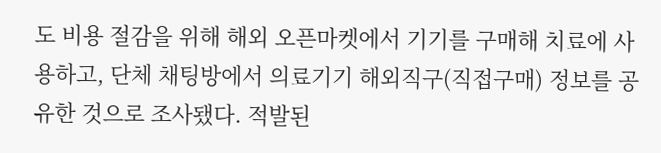도 비용 절감을 위해 해외 오픈마켓에서 기기를 구매해 치료에 사용하고, 단체 채팅방에서 의료기기 해외직구(직접구매) 정보를 공유한 것으로 조사됐다. 적발된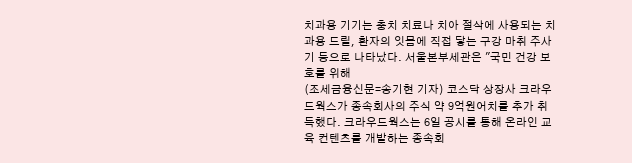치과용 기기는 충치 치료나 치아 절삭에 사용되는 치과용 드릴, 환자의 잇몸에 직접 닿는 구강 마취 주사기 등으로 나타났다. 서울본부세관은 "국민 건강 보호를 위해
(조세금융신문=송기현 기자) 코스닥 상장사 크라우드웍스가 종속회사의 주식 약 9억원어치를 추가 취득했다. 크라우드웍스는 6일 공시를 통해 온라인 교육 컨텐츠를 개발하는 종속회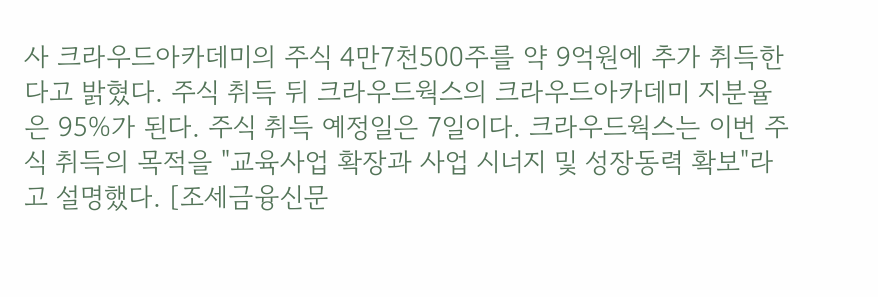사 크라우드아카데미의 주식 4만7천500주를 약 9억원에 추가 취득한다고 밝혔다. 주식 취득 뒤 크라우드웍스의 크라우드아카데미 지분율은 95%가 된다. 주식 취득 예정일은 7일이다. 크라우드웍스는 이번 주식 취득의 목적을 "교육사업 확장과 사업 시너지 및 성장동력 확보"라고 설명했다. [조세금융신문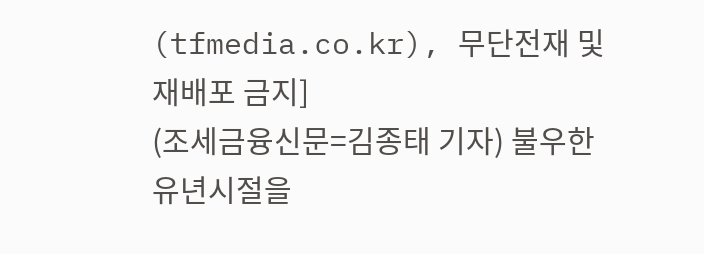(tfmedia.co.kr), 무단전재 및 재배포 금지]
(조세금융신문=김종태 기자) 불우한 유년시절을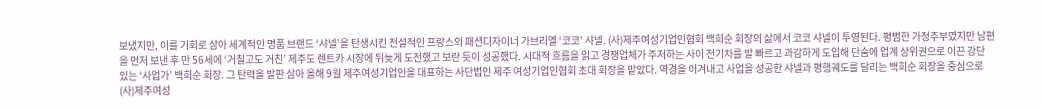보냈지만, 이를 기회로 삼아 세계적인 명품 브랜드 ‘샤넬’을 탄생시킨 전설적인 프랑스의 패션디자이너 가브리엘 ‘코코’ 샤넬. (사)제주여성기업인협회 백희순 회장의 삶에서 코코 샤넬이 투영된다. 평범한 가정주부였지만 남편을 먼저 보낸 후 만 56세에 ‘거칠고도 거친’ 제주도 렌트카 시장에 뒤늦게 도전했고 보란 듯이 성공했다. 시대적 흐름을 읽고 경쟁업체가 주저하는 사이 전기차를 발 빠르고 과감하게 도입해 단숨에 업계 상위권으로 이끈 강단 있는 ‘사업가’ 백희순 회장. 그 탄력을 발판 삼아 올해 9월 제주여성기업인을 대표하는 사단법인 제주 여성기업인협회 초대 회장을 맡았다. 역경을 이겨내고 사업을 성공한 샤넬과 평행궤도를 달리는 백희순 회장을 중심으로 (사)제주여성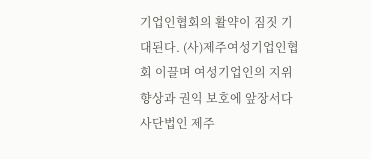기업인협회의 활약이 짐짓 기대된다. (사)제주여성기업인협회 이끌며 여성기업인의 지위 향상과 권익 보호에 앞장서다 사단법인 제주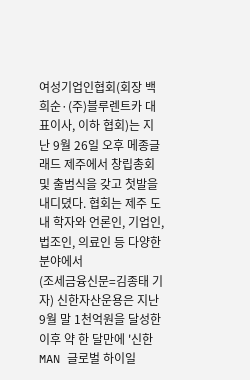여성기업인협회(회장 백희순·(주)블루렌트카 대표이사, 이하 협회)는 지난 9월 26일 오후 메종글래드 제주에서 창립총회 및 출범식을 갖고 첫발을 내디뎠다. 협회는 제주 도내 학자와 언론인, 기업인, 법조인, 의료인 등 다양한 분야에서
(조세금융신문=김종태 기자) 신한자산운용은 지난 9월 말 1천억원을 달성한 이후 약 한 달만에 '신한 MAN 글로벌 하이일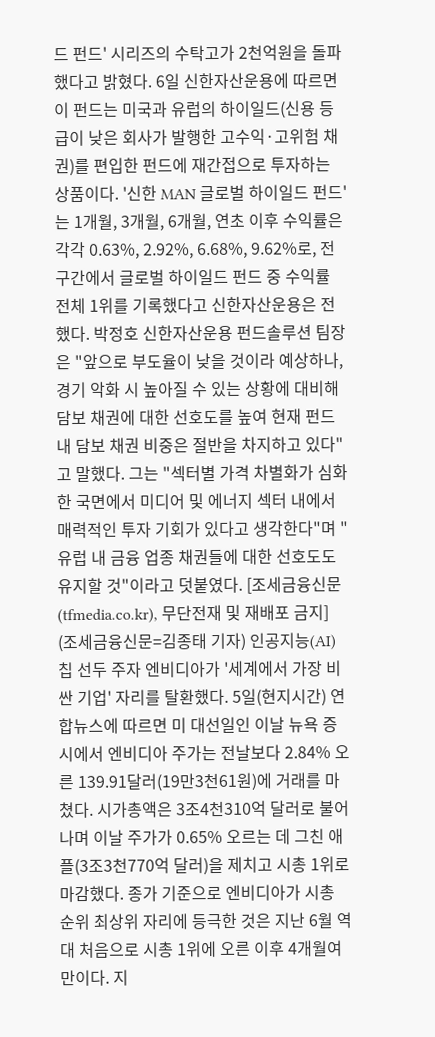드 펀드' 시리즈의 수탁고가 2천억원을 돌파했다고 밝혔다. 6일 신한자산운용에 따르면 이 펀드는 미국과 유럽의 하이일드(신용 등급이 낮은 회사가 발행한 고수익·고위험 채권)를 편입한 펀드에 재간접으로 투자하는 상품이다. '신한 MAN 글로벌 하이일드 펀드'는 1개월, 3개월, 6개월, 연초 이후 수익률은 각각 0.63%, 2.92%, 6.68%, 9.62%로, 전 구간에서 글로벌 하이일드 펀드 중 수익률 전체 1위를 기록했다고 신한자산운용은 전했다. 박정호 신한자산운용 펀드솔루션 팀장은 "앞으로 부도율이 낮을 것이라 예상하나, 경기 악화 시 높아질 수 있는 상황에 대비해 담보 채권에 대한 선호도를 높여 현재 펀드 내 담보 채권 비중은 절반을 차지하고 있다"고 말했다. 그는 "섹터별 가격 차별화가 심화한 국면에서 미디어 및 에너지 섹터 내에서 매력적인 투자 기회가 있다고 생각한다"며 "유럽 내 금융 업종 채권들에 대한 선호도도 유지할 것"이라고 덧붙였다. [조세금융신문(tfmedia.co.kr), 무단전재 및 재배포 금지]
(조세금융신문=김종태 기자) 인공지능(AI) 칩 선두 주자 엔비디아가 '세계에서 가장 비싼 기업' 자리를 탈환했다. 5일(현지시간) 연합뉴스에 따르면 미 대선일인 이날 뉴욕 증시에서 엔비디아 주가는 전날보다 2.84% 오른 139.91달러(19만3천61원)에 거래를 마쳤다. 시가총액은 3조4천310억 달러로 불어나며 이날 주가가 0.65% 오르는 데 그친 애플(3조3천770억 달러)을 제치고 시총 1위로 마감했다. 종가 기준으로 엔비디아가 시총 순위 최상위 자리에 등극한 것은 지난 6월 역대 처음으로 시총 1위에 오른 이후 4개월여만이다. 지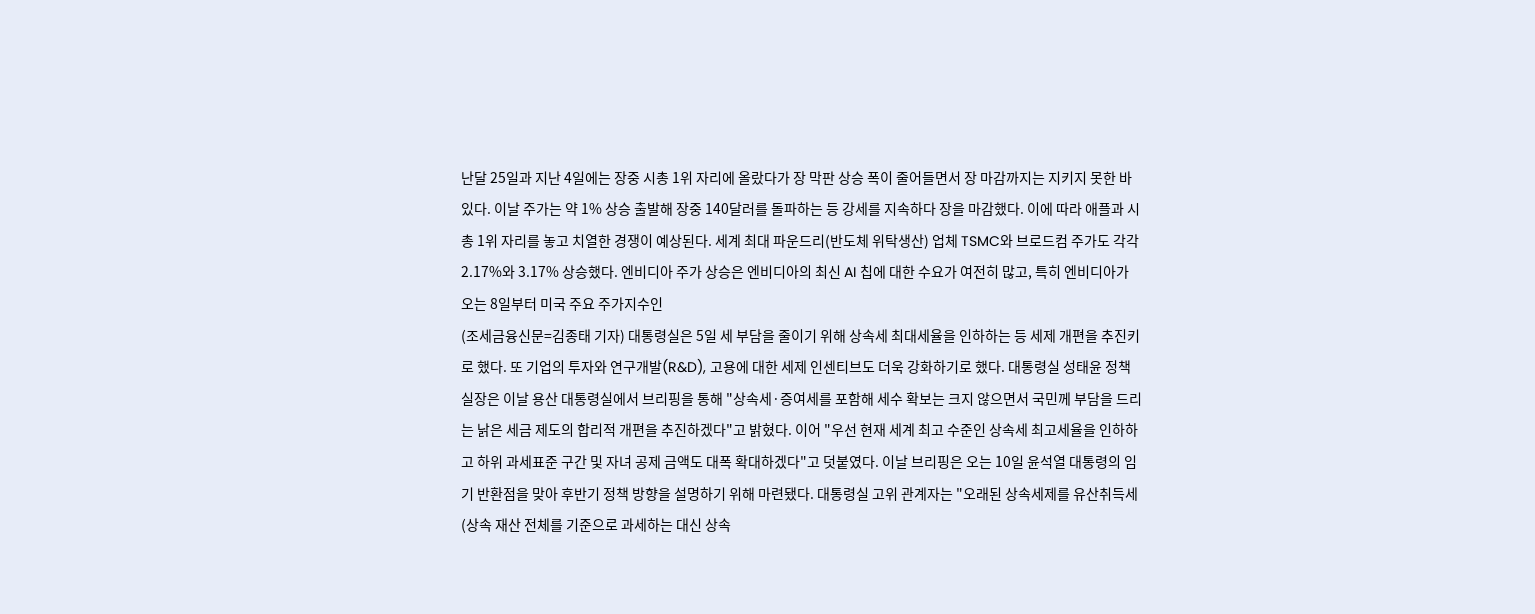난달 25일과 지난 4일에는 장중 시총 1위 자리에 올랐다가 장 막판 상승 폭이 줄어들면서 장 마감까지는 지키지 못한 바 있다. 이날 주가는 약 1% 상승 출발해 장중 140달러를 돌파하는 등 강세를 지속하다 장을 마감했다. 이에 따라 애플과 시총 1위 자리를 놓고 치열한 경쟁이 예상된다. 세계 최대 파운드리(반도체 위탁생산) 업체 TSMC와 브로드컴 주가도 각각 2.17%와 3.17% 상승했다. 엔비디아 주가 상승은 엔비디아의 최신 AI 칩에 대한 수요가 여전히 많고, 특히 엔비디아가 오는 8일부터 미국 주요 주가지수인
(조세금융신문=김종태 기자) 대통령실은 5일 세 부담을 줄이기 위해 상속세 최대세율을 인하하는 등 세제 개편을 추진키로 했다. 또 기업의 투자와 연구개발(R&D), 고용에 대한 세제 인센티브도 더욱 강화하기로 했다. 대통령실 성태윤 정책실장은 이날 용산 대통령실에서 브리핑을 통해 "상속세·증여세를 포함해 세수 확보는 크지 않으면서 국민께 부담을 드리는 낡은 세금 제도의 합리적 개편을 추진하겠다"고 밝혔다. 이어 "우선 현재 세계 최고 수준인 상속세 최고세율을 인하하고 하위 과세표준 구간 및 자녀 공제 금액도 대폭 확대하겠다"고 덧붙였다. 이날 브리핑은 오는 10일 윤석열 대통령의 임기 반환점을 맞아 후반기 정책 방향을 설명하기 위해 마련됐다. 대통령실 고위 관계자는 "오래된 상속세제를 유산취득세(상속 재산 전체를 기준으로 과세하는 대신 상속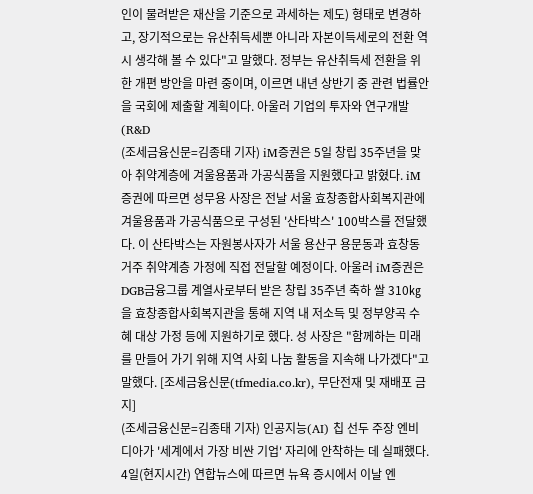인이 물려받은 재산을 기준으로 과세하는 제도) 형태로 변경하고, 장기적으로는 유산취득세뿐 아니라 자본이득세로의 전환 역시 생각해 볼 수 있다"고 말했다. 정부는 유산취득세 전환을 위한 개편 방안을 마련 중이며, 이르면 내년 상반기 중 관련 법률안을 국회에 제출할 계획이다. 아울러 기업의 투자와 연구개발(R&D
(조세금융신문=김종태 기자) iM증권은 5일 창립 35주년을 맞아 취약계층에 겨울용품과 가공식품을 지원했다고 밝혔다. iM증권에 따르면 성무용 사장은 전날 서울 효창종합사회복지관에 겨울용품과 가공식품으로 구성된 '산타박스' 100박스를 전달했다. 이 산타박스는 자원봉사자가 서울 용산구 용문동과 효창동 거주 취약계층 가정에 직접 전달할 예정이다. 아울러 iM증권은 DGB금융그룹 계열사로부터 받은 창립 35주년 축하 쌀 310㎏을 효창종합사회복지관을 통해 지역 내 저소득 및 정부양곡 수혜 대상 가정 등에 지원하기로 했다. 성 사장은 "함께하는 미래를 만들어 가기 위해 지역 사회 나눔 활동을 지속해 나가겠다"고 말했다. [조세금융신문(tfmedia.co.kr), 무단전재 및 재배포 금지]
(조세금융신문=김종태 기자) 인공지능(AI) 칩 선두 주장 엔비디아가 '세계에서 가장 비싼 기업' 자리에 안착하는 데 실패했다. 4일(현지시간) 연합뉴스에 따르면 뉴욕 증시에서 이날 엔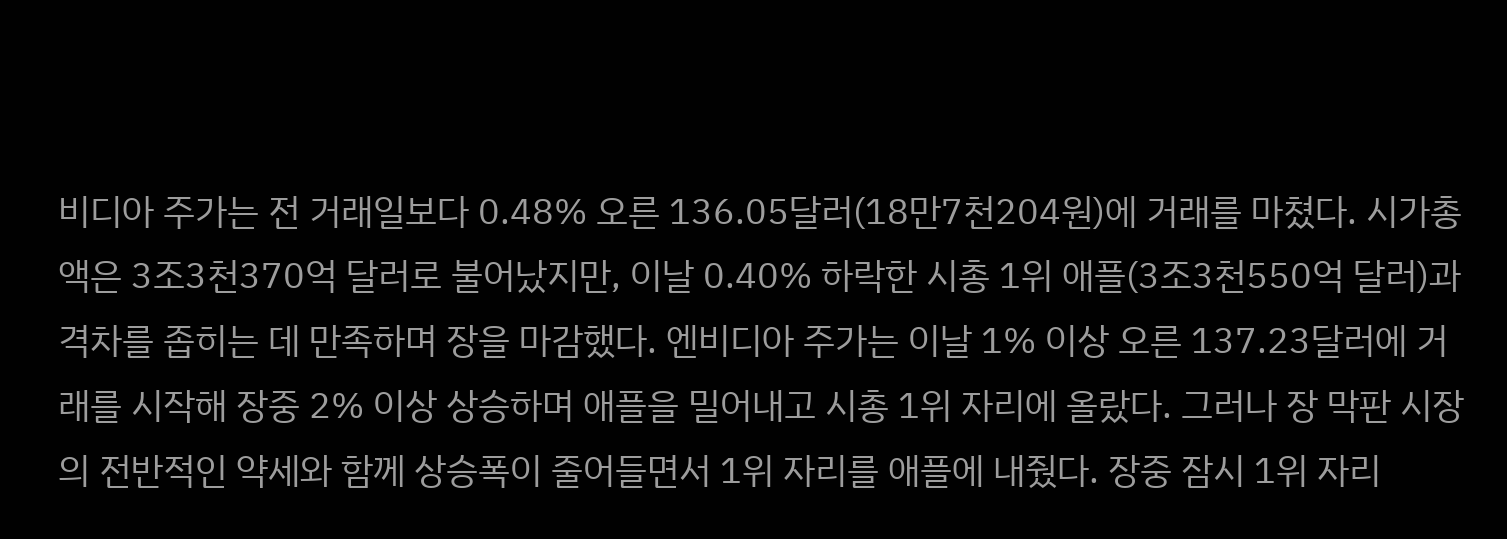비디아 주가는 전 거래일보다 0.48% 오른 136.05달러(18만7천204원)에 거래를 마쳤다. 시가총액은 3조3천370억 달러로 불어났지만, 이날 0.40% 하락한 시총 1위 애플(3조3천550억 달러)과 격차를 좁히는 데 만족하며 장을 마감했다. 엔비디아 주가는 이날 1% 이상 오른 137.23달러에 거래를 시작해 장중 2% 이상 상승하며 애플을 밀어내고 시총 1위 자리에 올랐다. 그러나 장 막판 시장의 전반적인 약세와 함께 상승폭이 줄어들면서 1위 자리를 애플에 내줬다. 장중 잠시 1위 자리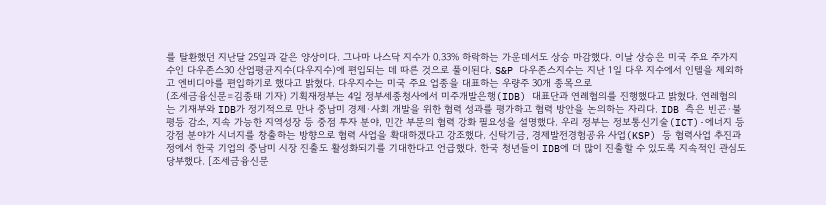를 탈환했던 지난달 25일과 같은 양상이다. 그나마 나스닥 지수가 0.33% 하락하는 가운데서도 상승 마감했다. 이날 상승은 미국 주요 주가지수인 다우존스30 산업평균지수(다우지수)에 편입되는 데 따른 것으로 풀이된다. S&P 다우존스지수는 지난 1일 다우 지수에서 인텔을 제외하고 엔비디아를 편입하기로 했다고 밝혔다. 다우지수는 미국 주요 업종을 대표하는 우량주 30개 종목으로
(조세금융신문=김종태 기자) 기획재정부는 4일 정부세종청사에서 미주개발은행(IDB) 대표단과 연례협의를 진행했다고 밝혔다. 연레협의는 기재부와 IDB가 정기적으로 만나 중남미 경제·사회 개발을 위한 협력 성과를 평가하고 협력 방안을 논의하는 자리다. IDB 측은 빈곤·불평등 감소, 지속 가능한 지역성장 등 중점 투자 분야, 민간 부문의 협력 강화 필요성을 설명했다. 우리 정부는 정보통신기술(ICT)·에너지 등 강점 분야가 시너지를 창출하는 방향으로 협력 사업을 확대하겠다고 강조했다. 신탁기금, 경제발전경험공유 사업(KSP) 등 협력사업 추진과정에서 한국 기업의 중남미 시장 진출도 활성화되기를 기대한다고 언급했다. 한국 청년들이 IDB에 더 많이 진출할 수 있도록 지속적인 관심도 당부했다. [조세금융신문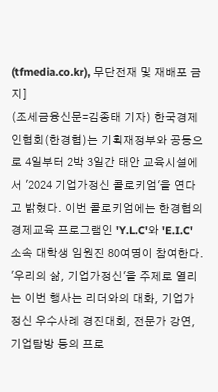(tfmedia.co.kr), 무단전재 및 재배포 금지]
(조세금융신문=김종태 기자) 한국경제인협회(한경협)는 기획재정부와 공동으로 4일부터 2박 3일간 태안 교육시설에서 '2024 기업가정신 콜로키엄'을 연다고 밝혔다. 이번 콜로키엄에는 한경협의 경제교육 프로그램인 'Y.L.C'와 'E.I.C' 소속 대학생 임원진 80여명이 참여한다. '우리의 삶, 기업가정신'을 주제로 열리는 이번 행사는 리더와의 대화, 기업가정신 우수사례 경진대회, 전문가 강연, 기업탐방 등의 프로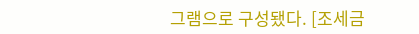그램으로 구성됐다. [조세금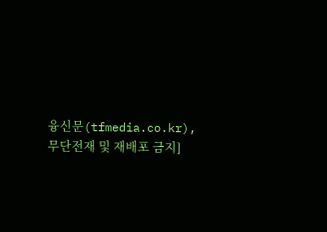융신문(tfmedia.co.kr), 무단전재 및 재배포 금지]